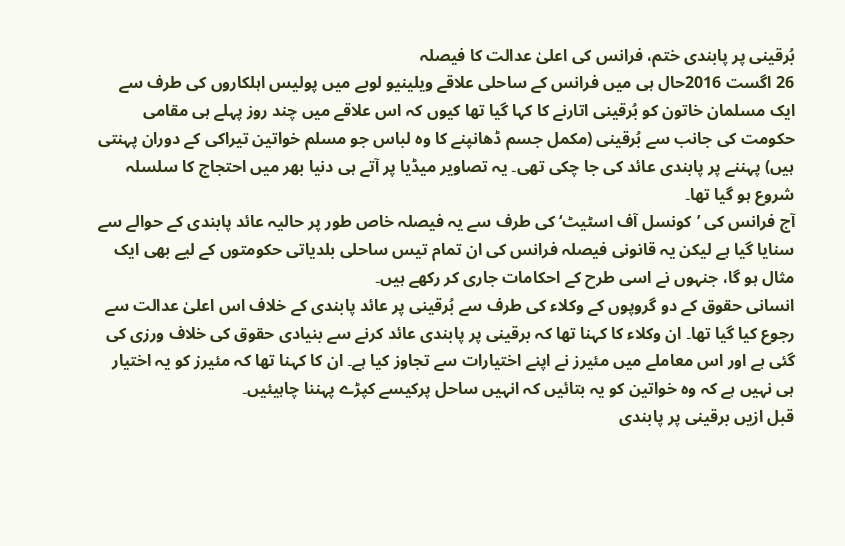بُرقینی پر پابندی ختم، فرانس کی اعلیٰ عدالت کا فیصلہ
26 اگست 2016حال ہی میں فرانس کے ساحلی علاقے ویلینیو لوبے میں پولیس اہلکاروں کی طرف سے ایک مسلمان خاتون کو بُرقینی اتارنے کا کہا گیا تھا کیوں کہ اس علاقے میں چند روز پہلے ہی مقامی حکومت کی جانب سے بُرقینی (مکمل جسم ڈھانپنے کا وہ لباس جو مسلم خواتین تیراکی کے دوران پہنتی ہیں) پہننے پر پابندی عائد کی جا چکی تھی۔ یہ تصاویر میڈیا پر آتے ہی دنیا بھر میں احتجاج کا سلسلہ شروع ہو گیا تھا۔
آج فرانس کی ’کونسل آف اسٹیٹ‘ کی طرف سے یہ فیصلہ خاص طور پر حالیہ عائد پابندی کے حوالے سے سنایا گیا ہے لیکن یہ قانونی فیصلہ فرانس کی ان تمام تیس ساحلی بلدیاتی حکومتوں کے لیے بھی ایک مثال ہو گا، جنہوں نے اسی طرح کے احکامات جاری کر رکھے ہیں۔
انسانی حقوق کے دو گروپوں کے وکلاء کی طرف سے بُرقینی پر عائد پابندی کے خلاف اس اعلیٰ عدالت سے رجوع کیا گیا تھا۔ ان وکلاء کا کہنا تھا کہ برقینی پر پابندی عائد کرنے سے بنیادی حقوق کی خلاف ورزی کی گئی ہے اور اس معاملے میں مئیرز نے اپنے اختیارات سے تجاوز کیا ہے۔ ان کا کہنا تھا کہ مئیرز کو یہ اختیار ہی نہیں ہے کہ وہ خواتین کو یہ بتائیں کہ انہیں ساحل پرکیسے کپڑے پہننا چاہیئیں۔
قبل ازیں برقینی پر پابندی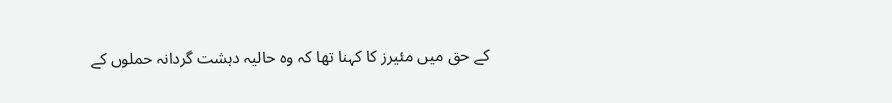کے حق میں مئیرز کا کہنا تھا کہ وہ حالیہ دہشت گردانہ حملوں کے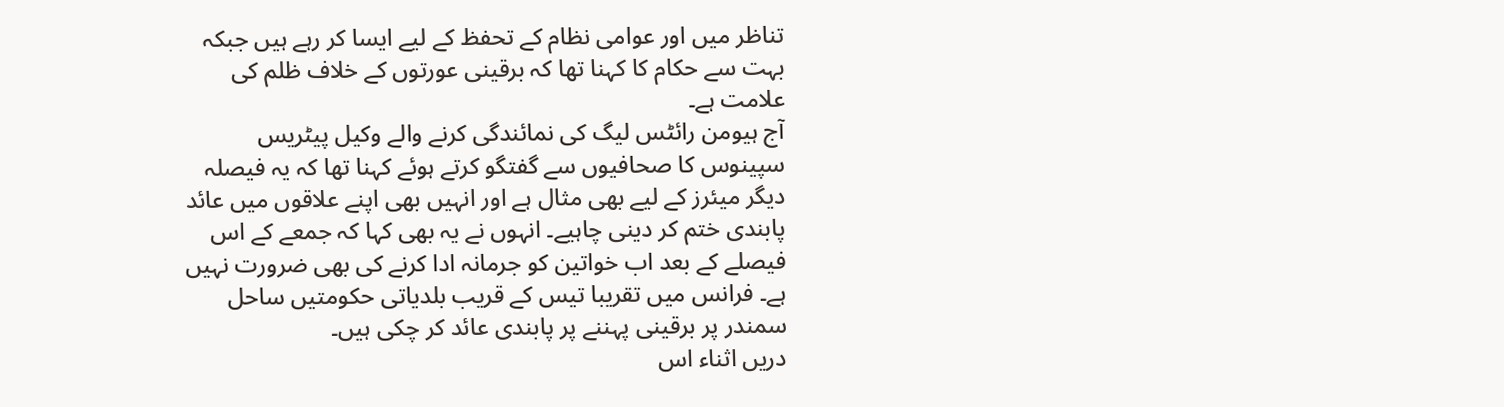تناظر میں اور عوامی نظام کے تحفظ کے لیے ایسا کر رہے ہیں جبکہ بہت سے حکام کا کہنا تھا کہ برقینی عورتوں کے خلاف ظلم کی علامت ہے۔
آج ہیومن رائٹس لیگ کی نمائندگی کرنے والے وکیل پیٹریس سپینوس کا صحافیوں سے گفتگو کرتے ہوئے کہنا تھا کہ یہ فیصلہ دیگر میئرز کے لیے بھی مثال ہے اور انہیں بھی اپنے علاقوں میں عائد پابندی ختم کر دینی چاہیے۔ انہوں نے یہ بھی کہا کہ جمعے کے اس فیصلے کے بعد اب خواتین کو جرمانہ ادا کرنے کی بھی ضرورت نہیں ہے۔ فرانس میں تقریبا تیس کے قریب بلدیاتی حکومتیں ساحل سمندر پر برقینی پہننے پر پابندی عائد کر چکی ہیں۔
دریں اثناء اس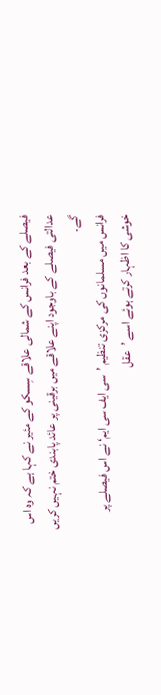فیصلے کے بعد فرانس کے شمالی علاقے سِسکو کے مئیر نے کہا ہے کہ وہ اس عدالتی فیصلے کے باوجود اپنے علاقے میں برقینی پر عائد پابندی ختم نہیں کریں گے۔
فرانس میں مسلمانوں کی مرکزی تنظیم ’سی ایف سی ایم‘ نے اس فیصلے پر خوشی کا اظہار کرتے ہوئے اسے ’عقل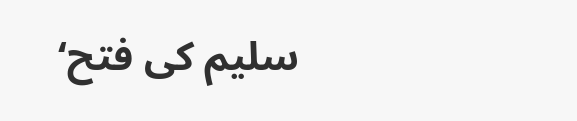سلیم کی فتح‘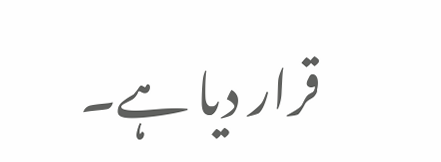قرار دیا ہے۔